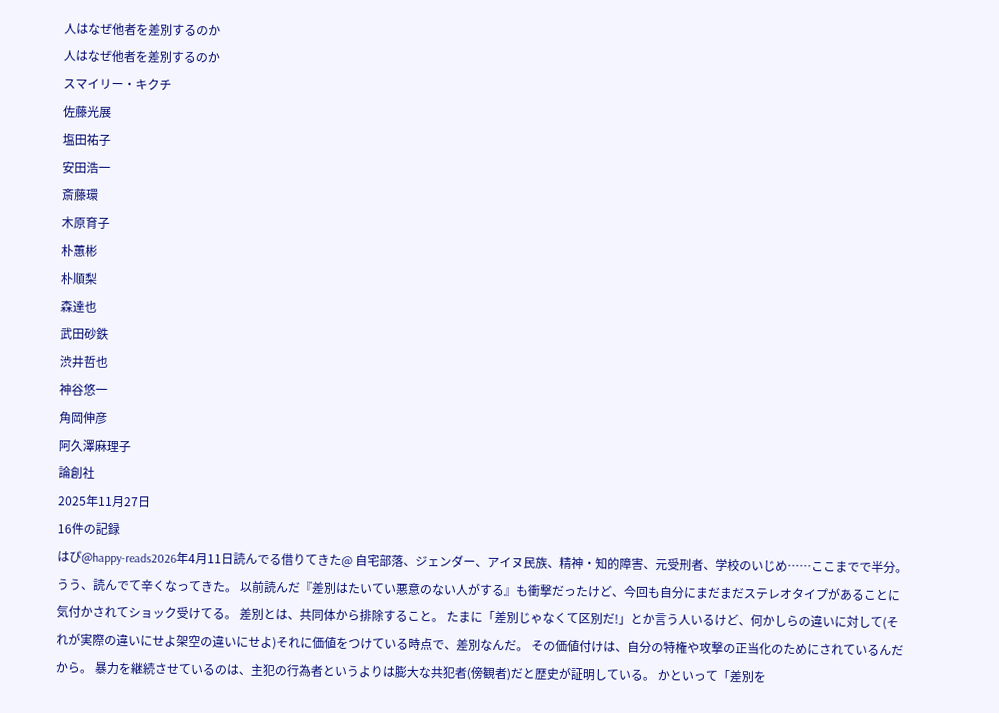人はなぜ他者を差別するのか
人はなぜ他者を差別するのか
スマイリー・キクチ
佐藤光展
塩田祐子
安田浩一
斎藤環
木原育子
朴蕙彬
朴順梨
森達也
武田砂鉄
渋井哲也
神谷悠一
角岡伸彦
阿久澤麻理子
論創社
2025年11月27日
16件の記録
はぴ@happy-reads2026年4月11日読んでる借りてきた@ 自宅部落、ジェンダー、アイヌ民族、精神・知的障害、元受刑者、学校のいじめ……ここまでで半分。うう、読んでて辛くなってきた。 以前読んだ『差別はたいてい悪意のない人がする』も衝撃だったけど、今回も自分にまだまだステレオタイプがあることに気付かされてショック受けてる。 差別とは、共同体から排除すること。 たまに「差別じゃなくて区別だ!」とか言う人いるけど、何かしらの違いに対して(それが実際の違いにせよ架空の違いにせよ)それに価値をつけている時点で、差別なんだ。 その価値付けは、自分の特権や攻撃の正当化のためにされているんだから。 暴力を継続させているのは、主犯の行為者というよりは膨大な共犯者(傍観者)だと歴史が証明している。 かといって「差別を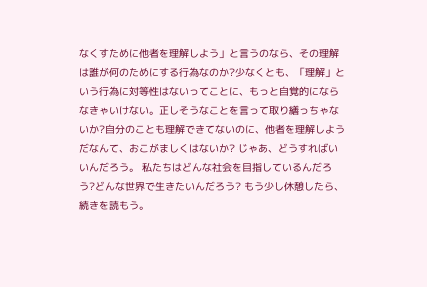なくすために他者を理解しよう」と言うのなら、その理解は誰が何のためにする行為なのか?少なくとも、「理解」という行為に対等性はないってことに、もっと自覚的にならなきゃいけない。正しそうなことを言って取り繕っちゃないか?自分のことも理解できてないのに、他者を理解しようだなんて、おこがましくはないか? じゃあ、どうすればいいんだろう。 私たちはどんな社会を目指しているんだろう?どんな世界で生きたいんだろう? もう少し休憩したら、続きを読もう。